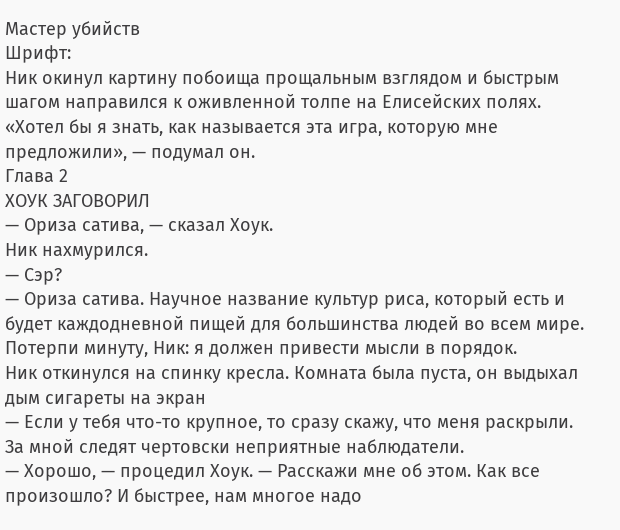Мастер убийств
Шрифт:
Ник окинул картину побоища прощальным взглядом и быстрым шагом направился к оживленной толпе на Елисейских полях.
«Хотел бы я знать, как называется эта игра, которую мне предложили», — подумал он.
Глава 2
ХОУК ЗАГОВОРИЛ
— Ориза сатива, — сказал Хоук.
Ник нахмурился.
— Сэр?
— Ориза сатива. Научное название культур риса, который есть и будет каждодневной пищей для большинства людей во всем мире. Потерпи минуту, Ник: я должен привести мысли в порядок.
Ник откинулся на спинку кресла. Комната была пуста, он выдыхал дым сигареты на экран
— Если у тебя что-то крупное, то сразу скажу, что меня раскрыли. За мной следят чертовски неприятные наблюдатели.
— Хорошо, — процедил Хоук. — Расскажи мне об этом. Как все произошло? И быстрее, нам многое надо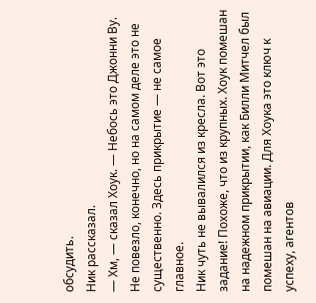обсудить.
Ник рассказал.
— Хм, — сказал Хоук. — Небось это Джонни Ву. Не повезло, конечно, но на самом деле это не существенно. Здесь прикрытие — не самое главное.
Ник чуть не вывалился из кресла. Вот это задание! Похоже, что из крупных. Хоук помешан на надежном прикрытии, как Билли Митчел был помешан на авиации. Для Хоука это ключ к успеху, агентов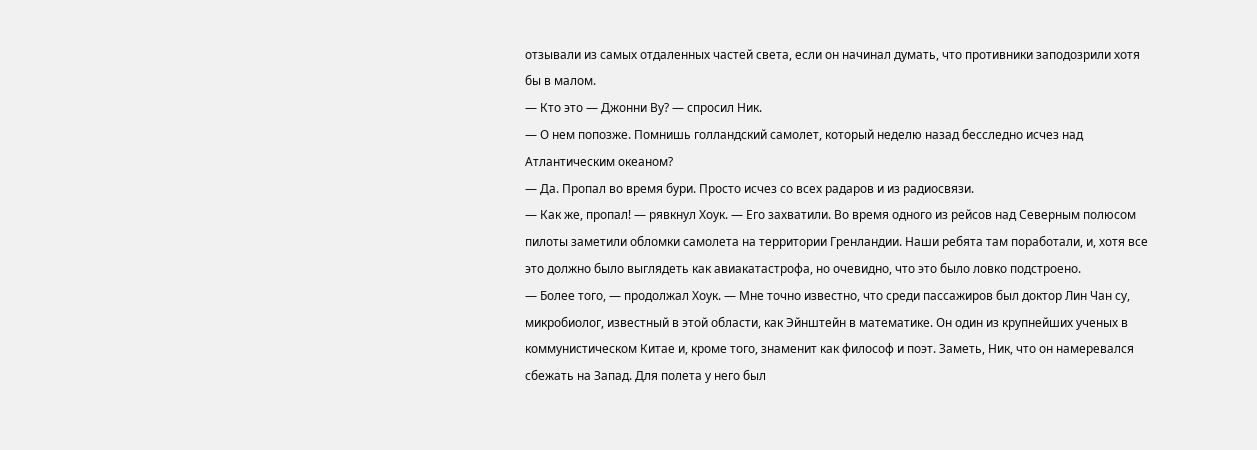отзывали из самых отдаленных частей света, если он начинал думать, что противники заподозрили хотя бы в малом.
— Кто это — Джонни Ву? — спросил Ник.
— О нем попозже. Помнишь голландский самолет, который неделю назад бесследно исчез над Атлантическим океаном?
— Да. Пропал во время бури. Просто исчез со всех радаров и из радиосвязи.
— Как же, пропал! — рявкнул Хоук. — Его захватили. Во время одного из рейсов над Северным полюсом пилоты заметили обломки самолета на территории Гренландии. Наши ребята там поработали, и, хотя все это должно было выглядеть как авиакатастрофа, но очевидно, что это было ловко подстроено.
— Более того, — продолжал Хоук. — Мне точно известно, что среди пассажиров был доктор Лин Чан су, микробиолог, известный в этой области, как Эйнштейн в математике. Он один из крупнейших ученых в коммунистическом Китае и, кроме того, знаменит как философ и поэт. Заметь, Ник, что он намеревался сбежать на Запад. Для полета у него был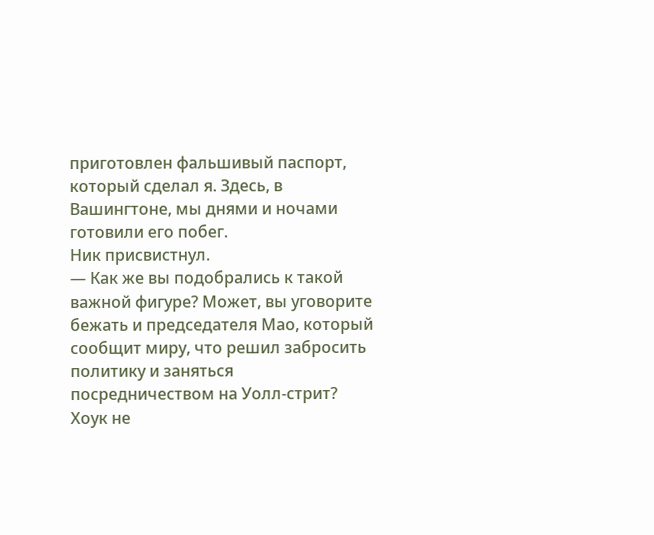приготовлен фальшивый паспорт, который сделал я. Здесь, в Вашингтоне, мы днями и ночами готовили его побег.
Ник присвистнул.
— Как же вы подобрались к такой важной фигуре? Может, вы уговорите бежать и председателя Мао, который сообщит миру, что решил забросить политику и заняться посредничеством на Уолл-стрит?
Хоук не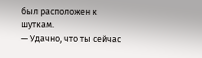был расположен к шуткам.
— Удачно, что ты сейчас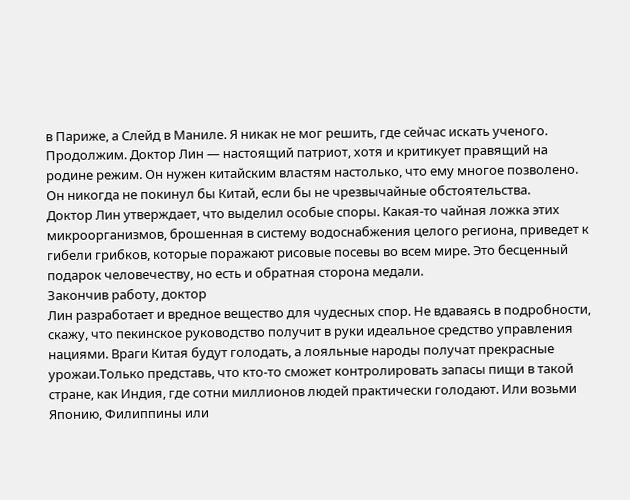в Париже, а Слейд в Маниле. Я никак не мог решить, где сейчас искать ученого. Продолжим. Доктор Лин — настоящий патриот, хотя и критикует правящий на родине режим. Он нужен китайским властям настолько, что ему многое позволено. Он никогда не покинул бы Китай, если бы не чрезвычайные обстоятельства.
Доктор Лин утверждает, что выделил особые споры. Какая-то чайная ложка этих микроорганизмов, брошенная в систему водоснабжения целого региона, приведет к гибели грибков, которые поражают рисовые посевы во всем мире. Это бесценный подарок человечеству, но есть и обратная сторона медали.
Закончив работу, доктор
Лин разработает и вредное вещество для чудесных спор. Не вдаваясь в подробности, скажу, что пекинское руководство получит в руки идеальное средство управления нациями. Враги Китая будут голодать, а лояльные народы получат прекрасные урожаи.Только представь, что кто-то сможет контролировать запасы пищи в такой стране, как Индия, где сотни миллионов людей практически голодают. Или возьми Японию, Филиппины или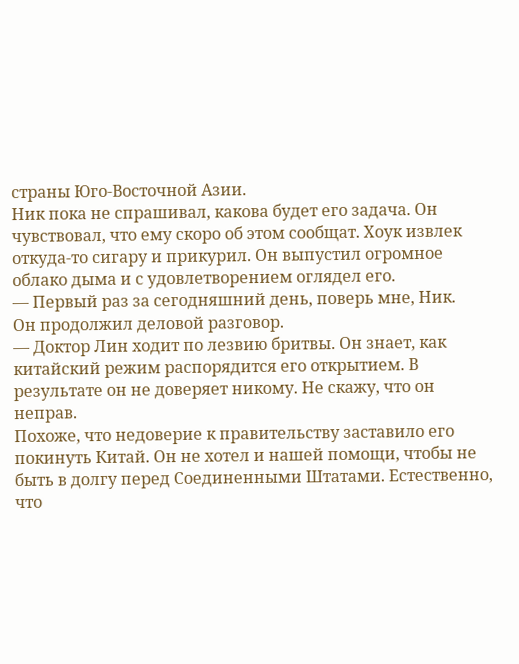страны Юго-Восточной Азии.
Ник пока не спрашивал, какова будет его задача. Он чувствовал, что ему скоро об этом сообщат. Хоук извлек откуда-то сигару и прикурил. Он выпустил огромное облако дыма и с удовлетворением оглядел его.
— Первый раз за сегодняшний день, поверь мне, Ник.
Он продолжил деловой разговор.
— Доктор Лин ходит по лезвию бритвы. Он знает, как китайский режим распорядится его открытием. В результате он не доверяет никому. Не скажу, что он неправ.
Похоже, что недоверие к правительству заставило его покинуть Китай. Он не хотел и нашей помощи, чтобы не быть в долгу перед Соединенными Штатами. Естественно, что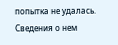попытка не удалась. Сведения о нем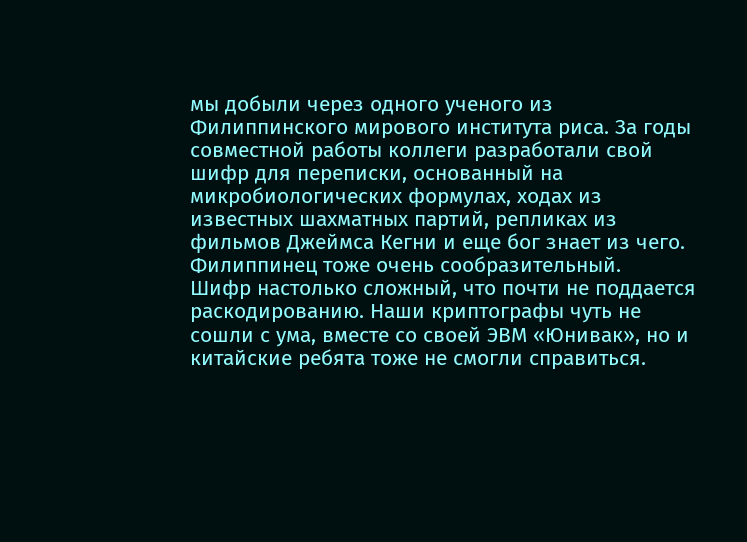мы добыли через одного ученого из Филиппинского мирового института риса. За годы совместной работы коллеги разработали свой шифр для переписки, основанный на микробиологических формулах, ходах из известных шахматных партий, репликах из фильмов Джеймса Кегни и еще бог знает из чего. Филиппинец тоже очень сообразительный.
Шифр настолько сложный, что почти не поддается раскодированию. Наши криптографы чуть не сошли с ума, вместе со своей ЭВМ «Юнивак», но и китайские ребята тоже не смогли справиться.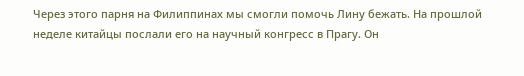Через этого парня на Филиппинах мы смогли помочь Лину бежать. На прошлой неделе китайцы послали его на научный конгресс в Прагу. Он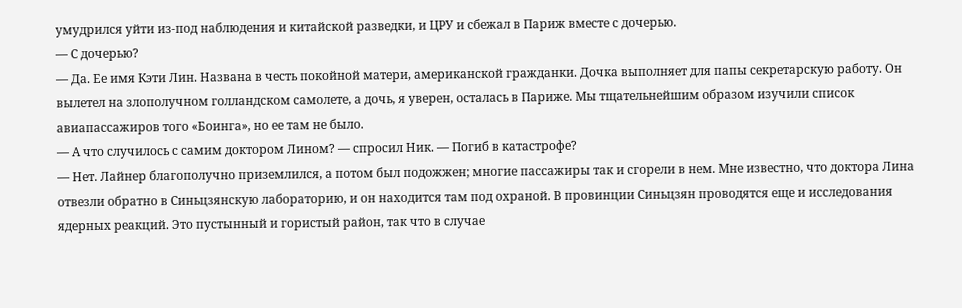умудрился уйти из-под наблюдения и китайской разведки, и ЦРУ и сбежал в Париж вместе с дочерью.
— С дочерью?
— Да. Ее имя Кэти Лин. Названа в честь покойной матери, американской гражданки. Дочка выполняет для папы секретарскую работу. Он вылетел на злополучном голландском самолете, а дочь, я уверен, осталась в Париже. Мы тщательнейшим образом изучили список авиапассажиров того «Боинга», но ее там не было.
— А что случилось с самим доктором Лином? — спросил Ник. — Погиб в катастрофе?
— Нет. Лайнер благополучно приземлился, а потом был подожжен; многие пассажиры так и сгорели в нем. Мне известно, что доктора Лина отвезли обратно в Синьцзянскую лабораторию, и он находится там под охраной. В провинции Синьцзян проводятся еще и исследования ядерных реакций. Это пустынный и гористый район, так что в случае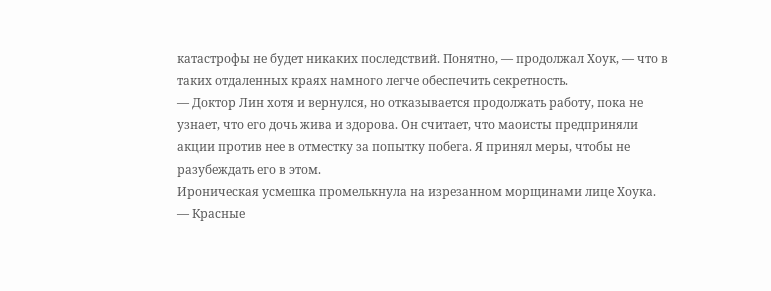катастрофы не будет никаких последствий. Понятно, — продолжал Хоук, — что в таких отдаленных краях намного легче обеспечить секретность.
— Доктор Лин хотя и вернулся, но отказывается продолжать работу, пока не узнает, что его дочь жива и здорова. Он считает, что маоисты предприняли акции против нее в отместку за попытку побега. Я принял меры, чтобы не разубеждать его в этом.
Ироническая усмешка промелькнула на изрезанном морщинами лице Хоука.
— Красные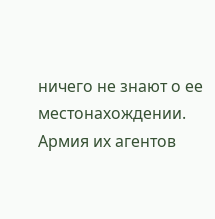ничего не знают о ее местонахождении. Армия их агентов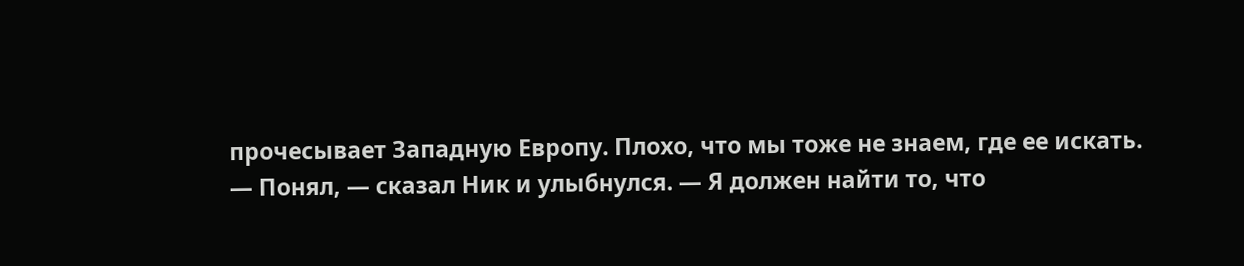прочесывает Западную Европу. Плохо, что мы тоже не знаем, где ее искать.
— Понял, — сказал Ник и улыбнулся. — Я должен найти то, что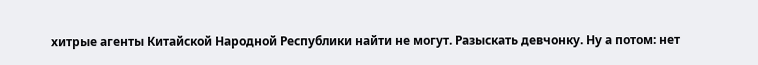хитрые агенты Китайской Народной Республики найти не могут. Разыскать девчонку. Ну а потом: нет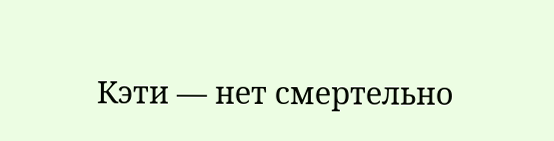Кэти — нет смертельно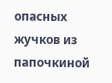опасных жучков из папочкиной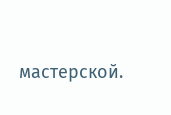мастерской.